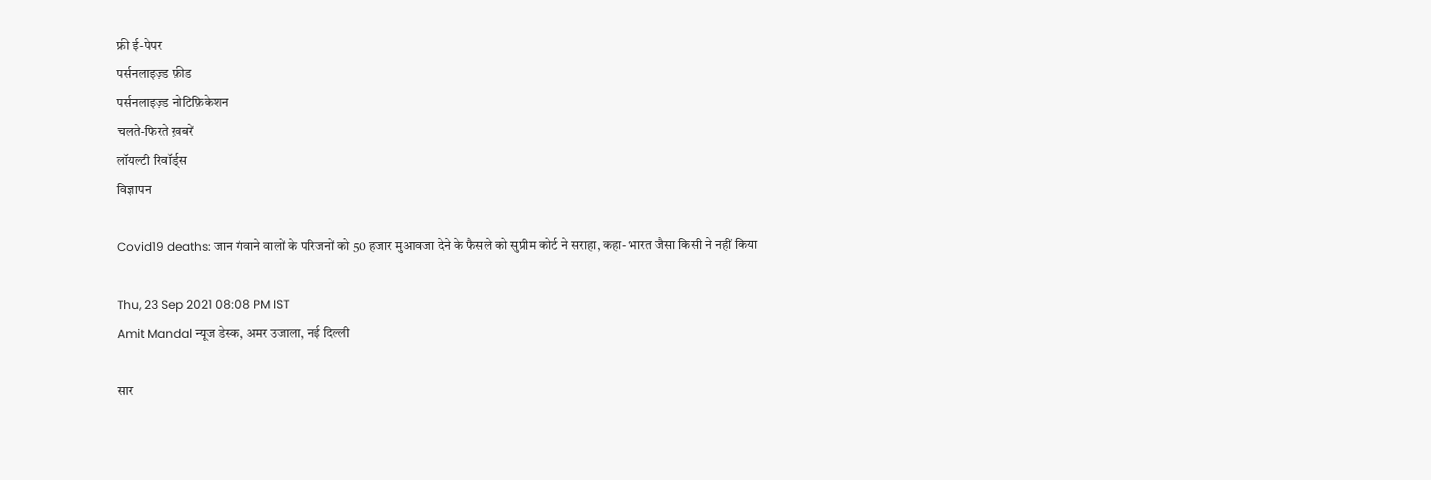फ्री ई-पेपर
पर्सनलाइज़्ड फ़ीड
पर्सनलाइज़्ड नोटिफ़िकेशन
चलते-फिरते ख़बरें
लॉयल्टी रिवॉर्ड्स
विज्ञापन

Covid19 deaths: जान गंवाने वालों के परिजनों को 50 हजार मुआवजा देने के फैसले को सुप्रीम कोर्ट ने सराहा, कहा- भारत जैसा किसी ने नहीं किया

Thu, 23 Sep 2021 08:08 PM IST
Amit Mandal न्यूज डेस्क, अमर उजाला, नई दिल्ली

सार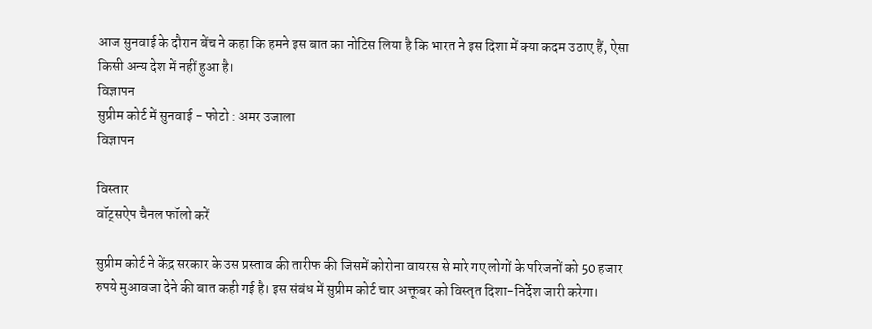आज सुनवाई के दौरान बेंच ने कहा कि हमने इस बात का नोटिस लिया है कि भारत ने इस दिशा में क्या कदम उठाए हैं, ऐसा किसी अन्य देश में नहीं हुआ है।
विज्ञापन
सुप्रीम कोर्ट में सुनवाई - फोटो : अमर उजाला
विज्ञापन

विस्तार
वॉट्सऐप चैनल फॉलो करें

सुप्रीम कोर्ट ने केंद्र सरकार के उस प्रस्ताव की तारीफ की जिसमें कोरोना वायरस से मारे गए लोगों के परिजनों को 50 हजार रुपये मुआवजा देने की बात कही गई है। इस संबंध में सुप्रीम कोर्ट चार अक्तूबर को विस्तृत दिशा-निर्देश जारी करेगा।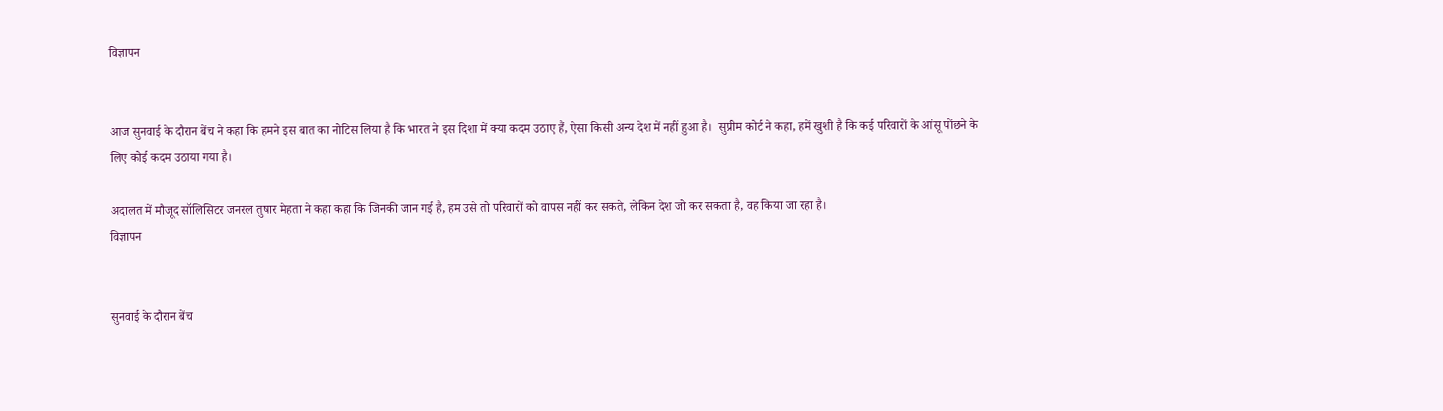विज्ञापन


आज सुनवाई के दौरान बेंच ने कहा कि हमने इस बात का नोटिस लिया है कि भारत ने इस दिशा में क्या कदम उठाए हैं, ऐसा किसी अन्य देश में नहीं हुआ है।  सुप्रीम कोर्ट ने कहा, हमें खुशी है कि कई परिवारों के आंसू पोंछने के लिए कोई कदम उठाया गया है।

अदालत में मौजूद सॉलिसिटर जनरल तुषार मेहता ने कहा कहा कि जिनकी जान गई है, हम उसे तो परिवारों को वापस नहीं कर सकते, लेकिन देश जो कर सकता है, वह किया जा रहा है।
विज्ञापन


सुनवाई के दौरान बेंच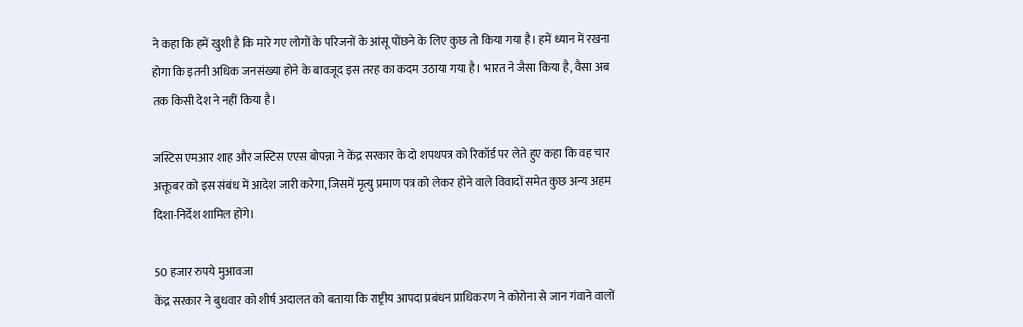ने कहा कि हमें खुशी है कि मारे गए लोगों के परिजनों के आंसू पोंछने के लिए कुछ तो किया गया है। हमें ध्यान में रखना होगा कि इतनी अधिक जनसंख्या होने के बावजूद इस तरह का कदम उठाया गया है। भारत ने जैसा किया है, वैसा अब तक किसी देश ने नहीं किया है।

जस्टिस एमआर शाह और जस्टिस एएस बोपन्ना ने केंद्र सरकार के दो शपथपत्र को रिकॉर्ड पर लेते हुए कहा कि वह चार अक्तूबर को इस संबंध में आदेश जारी करेगा, जिसमें मृत्यु प्रमाण पत्र को लेकर होने वाले विवादों समेत कुछ अन्य अहम दिशा-निर्देश शामिल होंगे।

50 हजार रुपये मुआवजा
केंद्र सरकार ने बुधवार को शीर्ष अदालत को बताया कि राष्ट्रीय आपदा प्रबंधन प्राधिकरण ने कोरोना से जान गंवाने वालों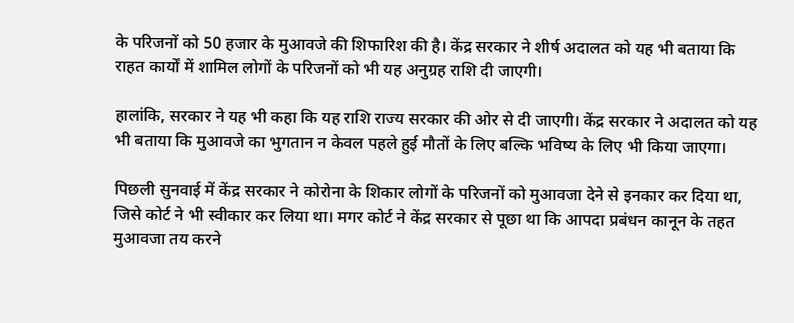के परिजनों को 50 हजार के मुआवजे की शिफारिश की है। केंद्र सरकार ने शीर्ष अदालत को यह भी बताया कि राहत कार्यों में शामिल लोगों के परिजनों को भी यह अनुग्रह राशि दी जाएगी।

हालांकि, सरकार ने यह भी कहा कि यह राशि राज्य सरकार की ओर से दी जाएगी। केंद्र सरकार ने अदालत को यह भी बताया कि मुआवजे का भुगतान न केवल पहले हुई मौतों के लिए बल्कि भविष्य के लिए भी किया जाएगा।

पिछली सुनवाई में केंद्र सरकार ने कोरोना के शिकार लोगों के परिजनों को मुआवजा देने से इनकार कर दिया था, जिसे कोर्ट ने भी स्वीकार कर लिया था। मगर कोर्ट ने केंद्र सरकार से पूछा था कि आपदा प्रबंधन कानून के तहत मुआवजा तय करने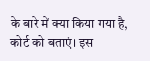के बारे में क्या किया गया है, कोर्ट को बताएं। इस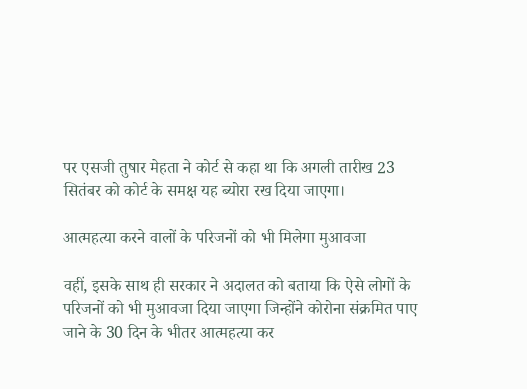पर एसजी तुषार मेहता ने कोर्ट से कहा था कि अगली तारीख 23 सितंबर को कोर्ट के समक्ष यह ब्योरा रख दिया जाएगा।

आत्महत्या करने वालों के परिजनों को भी मिलेगा मुआवजा

वहीं, इसके साथ ही सरकार ने अदालत को बताया कि ऐसे लोगों के परिजनों को भी मुआवजा दिया जाएगा जिन्होंने कोरोना संक्रमित पाए जाने के 30 दिन के भीतर आत्महत्या कर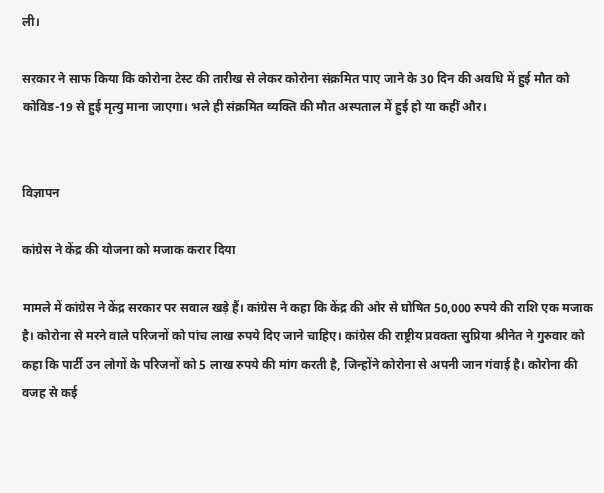ली।

सरकार ने साफ किया कि कोरोना टेस्ट की तारीख से लेकर कोरोना संक्रमित पाए जाने के 30 दिन की अवधि में हुई मौत को कोविड-19 से हुई मृत्यु माना जाएगा। भले ही संक्रमित व्यक्ति की मौत अस्पताल में हुई हो या कहीं और।


विज्ञापन

कांग्रेस ने केंद्र की योजना को मजाक करार दिया

मामले में कांग्रेस ने केंद्र सरकार पर सवाल खड़े हैं। कांग्रेस ने कहा कि केंद्र की ओर से घोषित 50,000 रुपये की राशि एक मजाक है। कोरोना से मरने वाले परिजनों को पांच लाख रुपये दिए जाने चाहिए। कांग्रेस की राष्ट्रीय प्रवक्ता सुप्रिया श्रीनेत ने गुरुवार को कहा कि पार्टी उन लोगों के परिजनों को 5 लाख रुपये की मांग करती है, जिन्होंने कोरोना से अपनी जान गंवाई है। कोरोना की वजह से कई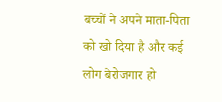बच्चों ने अपने माता-पिता को खो दिया है और कई लोग बेरोजगार हो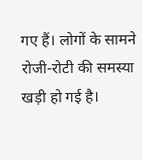गए हैं। लोगों के सामने रोजी-रोटी की समस्या खड़ी हो गई है।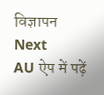विज्ञापन
Next
AU ऐप में पढ़ें